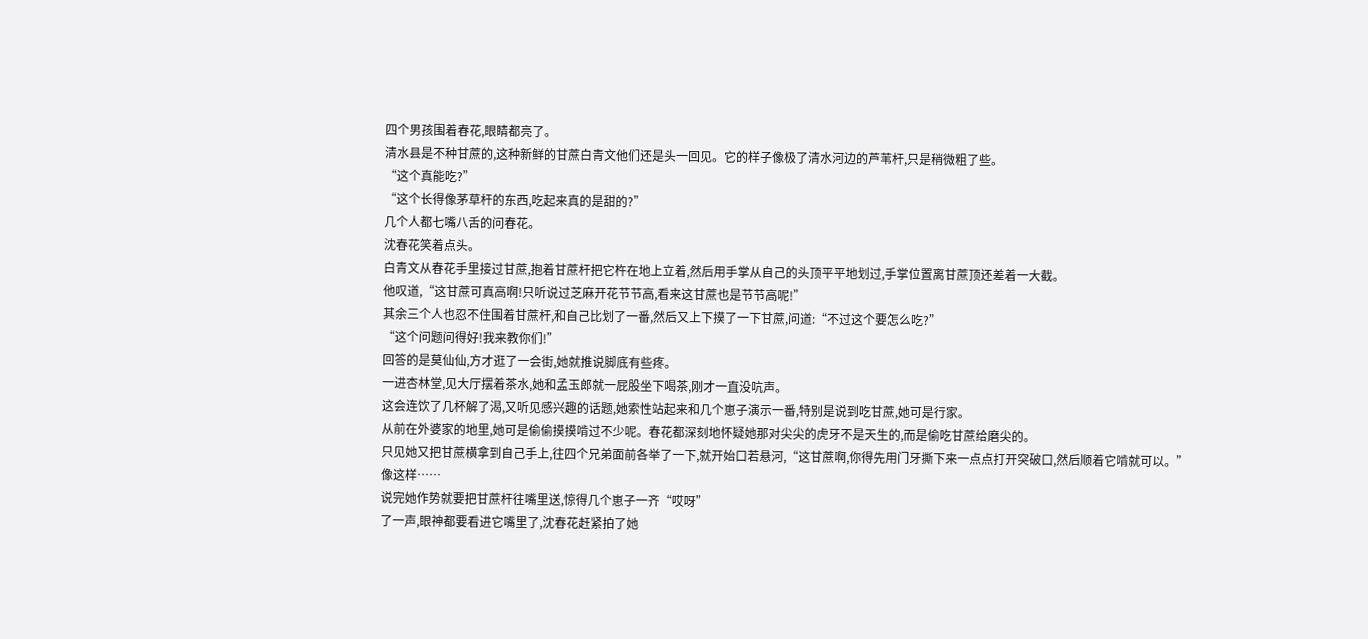四个男孩围着春花,眼睛都亮了。
清水县是不种甘蔗的,这种新鲜的甘蔗白青文他们还是头一回见。它的样子像极了清水河边的芦苇杆,只是稍微粗了些。
“这个真能吃?”
“这个长得像茅草杆的东西,吃起来真的是甜的?”
几个人都七嘴八舌的问春花。
沈春花笑着点头。
白青文从春花手里接过甘蔗,抱着甘蔗杆把它杵在地上立着,然后用手掌从自己的头顶平平地划过,手掌位置离甘蔗顶还差着一大截。
他叹道,“这甘蔗可真高啊!只听说过芝麻开花节节高,看来这甘蔗也是节节高呢!”
其余三个人也忍不住围着甘蔗杆,和自己比划了一番,然后又上下摸了一下甘蔗,问道:“不过这个要怎么吃?”
“这个问题问得好!我来教你们!”
回答的是莫仙仙,方才逛了一会街,她就推说脚底有些疼。
一进杏林堂,见大厅摆着茶水,她和孟玉郎就一屁股坐下喝茶,刚才一直没吭声。
这会连饮了几杯解了渴,又听见感兴趣的话题,她索性站起来和几个崽子演示一番,特别是说到吃甘蔗,她可是行家。
从前在外婆家的地里,她可是偷偷摸摸啃过不少呢。春花都深刻地怀疑她那对尖尖的虎牙不是天生的,而是偷吃甘蔗给磨尖的。
只见她又把甘蔗横拿到自己手上,往四个兄弟面前各举了一下,就开始口若悬河,“这甘蔗啊,你得先用门牙撕下来一点点打开突破口,然后顺着它啃就可以。”
像这样……
说完她作势就要把甘蔗杆往嘴里送,惊得几个崽子一齐“哎呀”
了一声,眼神都要看进它嘴里了,沈春花赶紧拍了她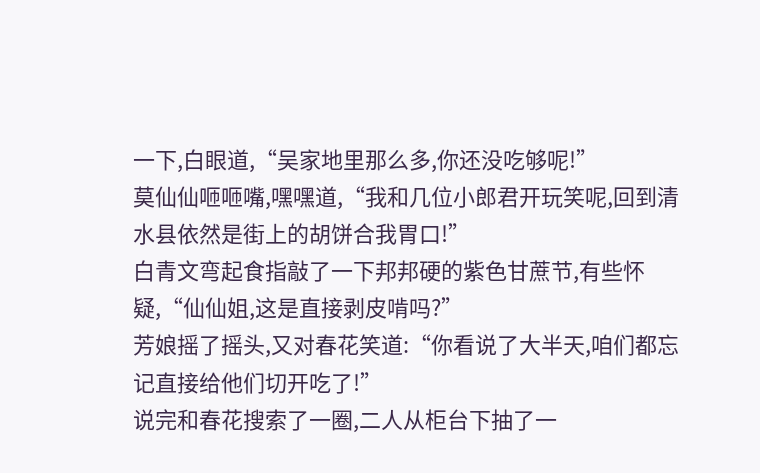一下,白眼道,“吴家地里那么多,你还没吃够呢!”
莫仙仙咂咂嘴,嘿嘿道,“我和几位小郎君开玩笑呢,回到清水县依然是街上的胡饼合我胃口!”
白青文弯起食指敲了一下邦邦硬的紫色甘蔗节,有些怀疑,“仙仙姐,这是直接剥皮啃吗?”
芳娘摇了摇头,又对春花笑道:“你看说了大半天,咱们都忘记直接给他们切开吃了!”
说完和春花搜索了一圈,二人从柜台下抽了一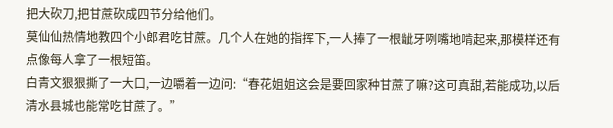把大砍刀,把甘蔗砍成四节分给他们。
莫仙仙热情地教四个小郎君吃甘蔗。几个人在她的指挥下,一人捧了一根龇牙咧嘴地啃起来,那模样还有点像每人拿了一根短笛。
白青文狠狠撕了一大口,一边嚼着一边问:“春花姐姐这会是要回家种甘蔗了嘛?这可真甜,若能成功,以后清水县城也能常吃甘蔗了。”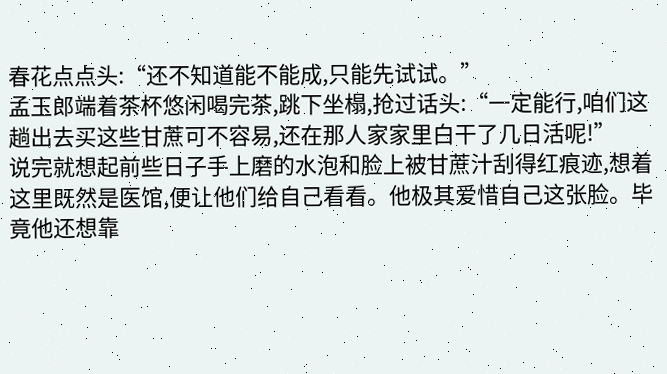春花点点头:“还不知道能不能成,只能先试试。”
孟玉郎端着茶杯悠闲喝完茶,跳下坐榻,抢过话头:“一定能行,咱们这趟出去买这些甘蔗可不容易,还在那人家家里白干了几日活呢!”
说完就想起前些日子手上磨的水泡和脸上被甘蔗汁刮得红痕迹,想着这里既然是医馆,便让他们给自己看看。他极其爱惜自己这张脸。毕竟他还想靠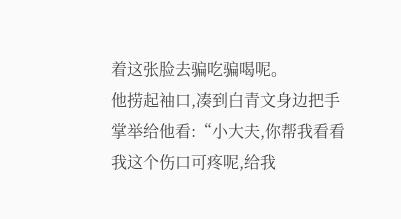着这张脸去骗吃骗喝呢。
他捞起袖口,凑到白青文身边把手掌举给他看:“小大夫,你帮我看看我这个伤口可疼呢,给我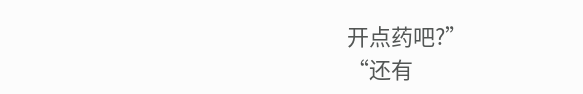开点药吧?”
“还有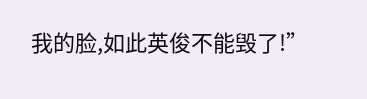我的脸,如此英俊不能毁了!”